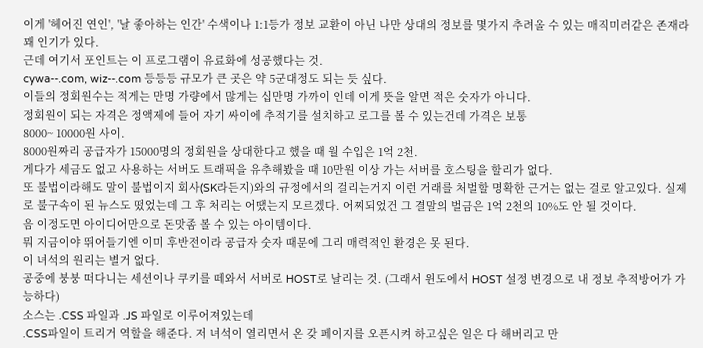이게 '헤어진 연인', '날 좋아하는 인간' 수색이나 1:1등가 정보 교환이 아닌 나만 상대의 정보를 몇가지 추려올 수 있는 매직미러같은 존재라 꽤 인기가 있다.
근데 여기서 포인트는 이 프로그램이 유료화에 성공했다는 것.
cywa--.com, wiz--.com 등등등 규모가 큰 곳은 약 5군대정도 되는 듯 싶다.
이들의 정회원수는 적게는 만명 가량에서 많게는 십만명 가까이 인데 이게 뜻을 알면 적은 숫자가 아니다.
정회원이 되는 자격은 정액제에 들어 자기 싸이에 추적기를 설치하고 로그를 볼 수 있는건데 가격은 보통
8000~ 10000원 사이.
8000원짜리 공급자가 15000명의 정회원을 상대한다고 했을 때 월 수입은 1억 2천.
게다가 세금도 없고 사용하는 서버도 트래픽을 유추해봤을 때 10만원 이상 가는 서버를 호스팅을 할리가 없다.
또 불법이라해도 말이 불법이지 회사(SK라든지)와의 규정에서의 걸리는거지 이런 거래를 처벌할 명확한 근거는 없는 걸로 알고있다. 실제로 불구속이 된 뉴스도 떴었는데 그 후 처리는 어땠는지 모르겠다. 어찌되었건 그 결말의 벌금은 1억 2천의 10%도 안 될 것이다.
음 이정도면 아이디어만으로 돈맛좀 볼 수 있는 아이템이다.
뭐 지금이야 뛰어들기엔 이미 후반전이라 공급자 숫자 때문에 그리 매력적인 환경은 못 된다.
이 녀석의 원리는 별거 없다.
공중에 붕붕 떠다니는 세션이나 쿠키를 떼와서 서버로 HOST로 날리는 것. (그래서 윈도에서 HOST 설정 변경으로 내 정보 추적방어가 가능하다)
소스는 .CSS 파일과 .JS 파일로 이루어져있는데
.CSS파일이 트리거 역할을 해준다. 저 녀석이 열리면서 온 갖 페이지를 오픈시켜 하고싶은 일은 다 해버리고 만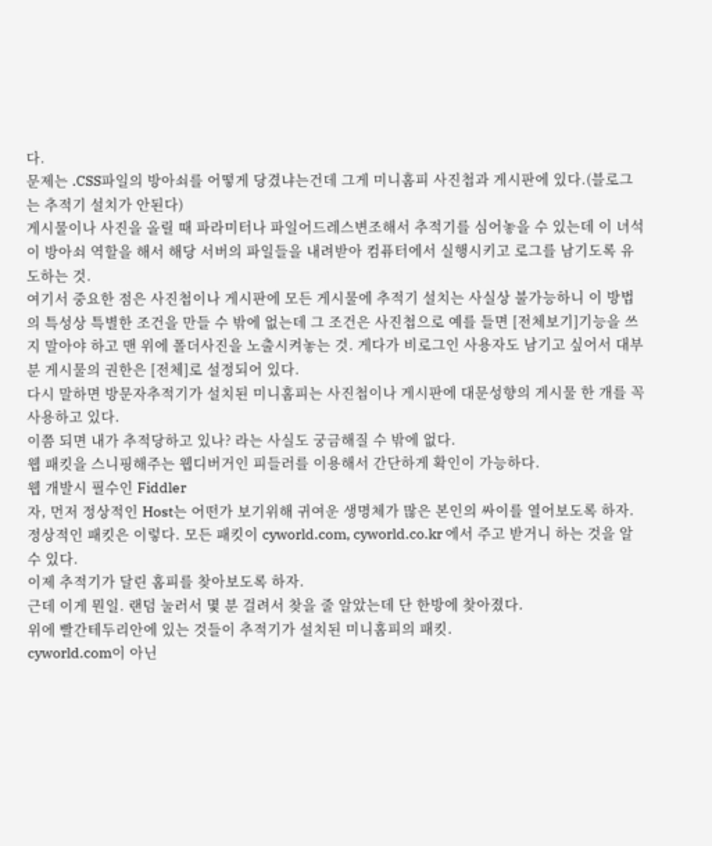다.
문제는 .CSS파일의 방아쇠를 어떻게 당겼냐는건데 그게 미니홈피 사진첩과 게시판에 있다.(블로그는 추적기 설치가 안된다)
게시물이나 사진을 올릴 때 파라미터나 파일어드레스변조해서 추적기를 심어놓을 수 있는데 이 녀석이 방아쇠 역할을 해서 해당 서버의 파일들을 내려받아 컴퓨터에서 실행시키고 로그를 남기도록 유도하는 것.
여기서 중요한 점은 사진첩이나 게시판에 모든 게시물에 추적기 설치는 사실상 불가능하니 이 방법의 특성상 특별한 조건을 만들 수 밖에 없는데 그 조건은 사진첩으로 예를 들면 [전체보기]기능을 쓰지 말아야 하고 맨 위에 폴더사진을 노출시켜놓는 것. 게다가 비로그인 사용자도 남기고 싶어서 대부분 게시물의 권한은 [전체]로 설정되어 있다.
다시 말하면 방문자추적기가 설치된 미니홈피는 사진첩이나 게시판에 대문성향의 게시물 한 개를 꼭 사용하고 있다.
이쯤 되면 내가 추적당하고 있나? 라는 사실도 궁금해질 수 밖에 없다.
웹 패킷을 스니핑해주는 웹디버거인 피들러를 이용해서 간단하게 확인이 가능하다.
웹 개발시 필수인 Fiddler
자, 먼저 정상적인 Host는 어떤가 보기위해 귀여운 생명체가 많은 본인의 싸이를 열어보도록 하자.
정상적인 패킷은 이렇다. 모든 패킷이 cyworld.com, cyworld.co.kr 에서 주고 받거니 하는 것을 알 수 있다.
이제 추적기가 달린 홈피를 찾아보도록 하자.
근데 이게 뭔일. 랜덤 눌러서 몇 분 걸려서 찾을 줄 알았는데 단 한방에 찾아졌다.
위에 빨간테두리안에 있는 것들이 추적기가 설치된 미니홈피의 패킷.
cyworld.com이 아닌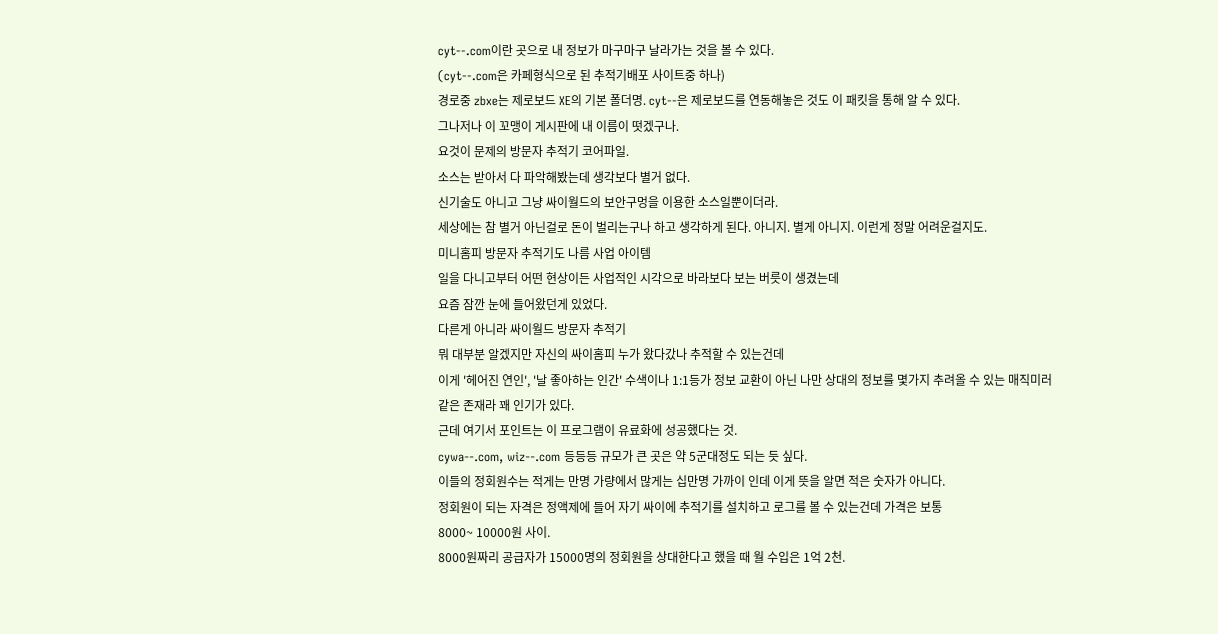cyt--.com이란 곳으로 내 정보가 마구마구 날라가는 것을 볼 수 있다.
(cyt--.com은 카페형식으로 된 추적기배포 사이트중 하나)
경로중 zbxe는 제로보드 XE의 기본 폴더명. cyt--은 제로보드를 연동해놓은 것도 이 패킷을 통해 알 수 있다.
그나저나 이 꼬맹이 게시판에 내 이름이 떳겠구나.
요것이 문제의 방문자 추적기 코어파일.
소스는 받아서 다 파악해봤는데 생각보다 별거 없다.
신기술도 아니고 그냥 싸이월드의 보안구멍을 이용한 소스일뿐이더라.
세상에는 참 별거 아닌걸로 돈이 벌리는구나 하고 생각하게 된다. 아니지. 별게 아니지. 이런게 정말 어려운걸지도.
미니홈피 방문자 추적기도 나름 사업 아이템
일을 다니고부터 어떤 현상이든 사업적인 시각으로 바라보다 보는 버릇이 생겼는데
요즘 잠깐 눈에 들어왔던게 있었다.
다른게 아니라 싸이월드 방문자 추적기
뭐 대부분 알겠지만 자신의 싸이홈피 누가 왔다갔나 추적할 수 있는건데
이게 '헤어진 연인', '날 좋아하는 인간' 수색이나 1:1등가 정보 교환이 아닌 나만 상대의 정보를 몇가지 추려올 수 있는 매직미러같은 존재라 꽤 인기가 있다.
근데 여기서 포인트는 이 프로그램이 유료화에 성공했다는 것.
cywa--.com, wiz--.com 등등등 규모가 큰 곳은 약 5군대정도 되는 듯 싶다.
이들의 정회원수는 적게는 만명 가량에서 많게는 십만명 가까이 인데 이게 뜻을 알면 적은 숫자가 아니다.
정회원이 되는 자격은 정액제에 들어 자기 싸이에 추적기를 설치하고 로그를 볼 수 있는건데 가격은 보통
8000~ 10000원 사이.
8000원짜리 공급자가 15000명의 정회원을 상대한다고 했을 때 월 수입은 1억 2천.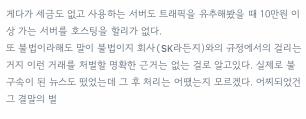게다가 세금도 없고 사용하는 서버도 트래픽을 유추해봤을 때 10만원 이상 가는 서버를 호스팅을 할리가 없다.
또 불법이라해도 말이 불법이지 회사(SK라든지)와의 규정에서의 걸리는거지 이런 거래를 처벌할 명확한 근거는 없는 걸로 알고있다. 실제로 불구속이 된 뉴스도 떴었는데 그 후 처리는 어땠는지 모르겠다. 어찌되었건 그 결말의 벌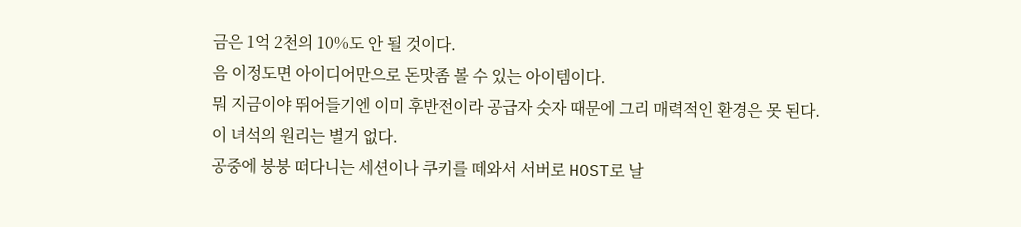금은 1억 2천의 10%도 안 될 것이다.
음 이정도면 아이디어만으로 돈맛좀 볼 수 있는 아이템이다.
뭐 지금이야 뛰어들기엔 이미 후반전이라 공급자 숫자 때문에 그리 매력적인 환경은 못 된다.
이 녀석의 원리는 별거 없다.
공중에 붕붕 떠다니는 세션이나 쿠키를 떼와서 서버로 HOST로 날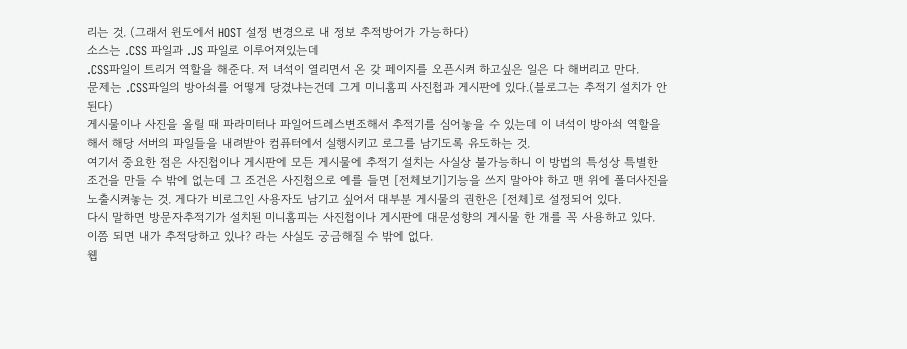리는 것. (그래서 윈도에서 HOST 설정 변경으로 내 정보 추적방어가 가능하다)
소스는 .CSS 파일과 .JS 파일로 이루어져있는데
.CSS파일이 트리거 역할을 해준다. 저 녀석이 열리면서 온 갖 페이지를 오픈시켜 하고싶은 일은 다 해버리고 만다.
문제는 .CSS파일의 방아쇠를 어떻게 당겼냐는건데 그게 미니홈피 사진첩과 게시판에 있다.(블로그는 추적기 설치가 안된다)
게시물이나 사진을 올릴 때 파라미터나 파일어드레스변조해서 추적기를 심어놓을 수 있는데 이 녀석이 방아쇠 역할을 해서 해당 서버의 파일들을 내려받아 컴퓨터에서 실행시키고 로그를 남기도록 유도하는 것.
여기서 중요한 점은 사진첩이나 게시판에 모든 게시물에 추적기 설치는 사실상 불가능하니 이 방법의 특성상 특별한 조건을 만들 수 밖에 없는데 그 조건은 사진첩으로 예를 들면 [전체보기]기능을 쓰지 말아야 하고 맨 위에 폴더사진을 노출시켜놓는 것. 게다가 비로그인 사용자도 남기고 싶어서 대부분 게시물의 권한은 [전체]로 설정되어 있다.
다시 말하면 방문자추적기가 설치된 미니홈피는 사진첩이나 게시판에 대문성향의 게시물 한 개를 꼭 사용하고 있다.
이쯤 되면 내가 추적당하고 있나? 라는 사실도 궁금해질 수 밖에 없다.
웹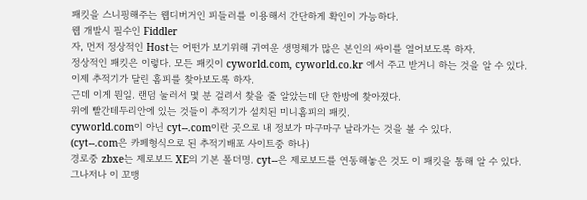패킷을 스니핑해주는 웹디버거인 피들러를 이용해서 간단하게 확인이 가능하다.
웹 개발시 필수인 Fiddler
자, 먼저 정상적인 Host는 어떤가 보기위해 귀여운 생명체가 많은 본인의 싸이를 열어보도록 하자.
정상적인 패킷은 이렇다. 모든 패킷이 cyworld.com, cyworld.co.kr 에서 주고 받거니 하는 것을 알 수 있다.
이제 추적기가 달린 홈피를 찾아보도록 하자.
근데 이게 뭔일. 랜덤 눌러서 몇 분 걸려서 찾을 줄 알았는데 단 한방에 찾아졌다.
위에 빨간테두리안에 있는 것들이 추적기가 설치된 미니홈피의 패킷.
cyworld.com이 아닌 cyt--.com이란 곳으로 내 정보가 마구마구 날라가는 것을 볼 수 있다.
(cyt--.com은 카페형식으로 된 추적기배포 사이트중 하나)
경로중 zbxe는 제로보드 XE의 기본 폴더명. cyt--은 제로보드를 연동해놓은 것도 이 패킷을 통해 알 수 있다.
그나저나 이 꼬맹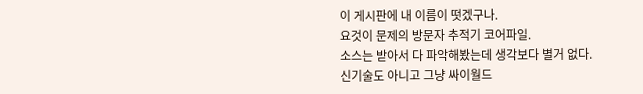이 게시판에 내 이름이 떳겠구나.
요것이 문제의 방문자 추적기 코어파일.
소스는 받아서 다 파악해봤는데 생각보다 별거 없다.
신기술도 아니고 그냥 싸이월드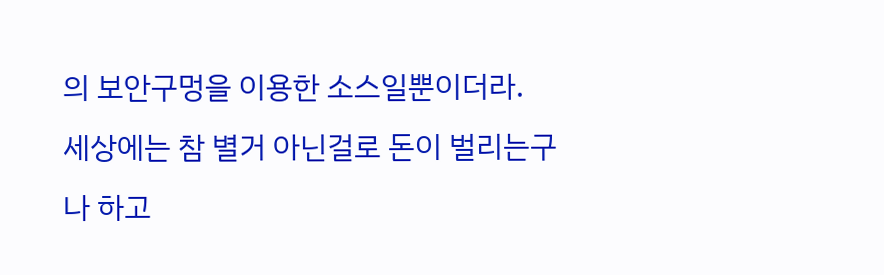의 보안구멍을 이용한 소스일뿐이더라.
세상에는 참 별거 아닌걸로 돈이 벌리는구나 하고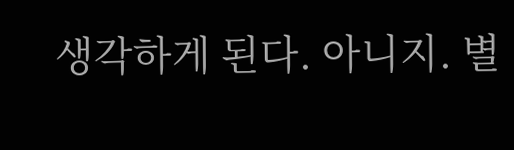생각하게 된다. 아니지. 별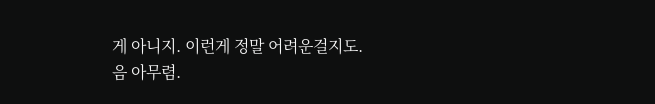게 아니지. 이런게 정말 어려운걸지도.
음 아무렴.